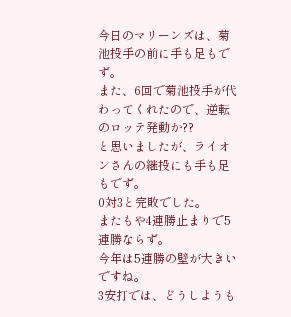今日のマリーンズは、菊池投手の前に手も足もでず。
また、6回で菊池投手が代わってくれたので、逆転のロッテ発動か??
と思いましたが、ライオンさんの継投にも手も足もでず。
0対3と完敗でした。
またもや4連勝止まりで5連勝ならず。
今年は5連勝の壁が大きいですね。
3安打では、どうしようも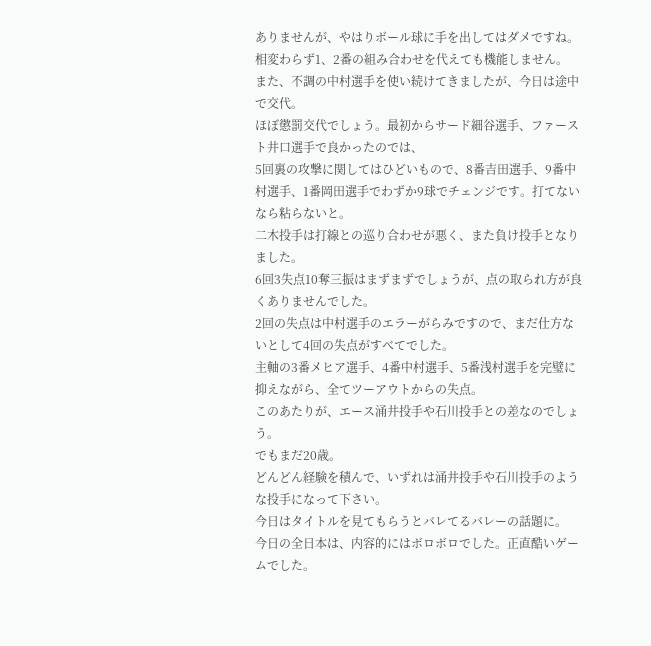ありませんが、やはりボール球に手を出してはダメですね。
相変わらず1、2番の組み合わせを代えても機能しません。
また、不調の中村選手を使い続けてきましたが、今日は途中で交代。
ほぼ懲罰交代でしょう。最初からサード細谷選手、ファースト井口選手で良かったのでは、
5回裏の攻撃に関してはひどいもので、8番吉田選手、9番中村選手、1番岡田選手でわずか9球でチェンジです。打てないなら粘らないと。
二木投手は打線との巡り合わせが悪く、また負け投手となりました。
6回3失点10奪三振はまずまずでしょうが、点の取られ方が良くありませんでした。
2回の失点は中村選手のエラーがらみですので、まだ仕方ないとして4回の失点がすべてでした。
主軸の3番メヒア選手、4番中村選手、5番浅村選手を完璧に抑えながら、全てツーアウトからの失点。
このあたりが、エース涌井投手や石川投手との差なのでしょう。
でもまだ20歳。
どんどん経験を積んで、いずれは涌井投手や石川投手のような投手になって下さい。
今日はタイトルを見てもらうとバレてるバレーの話題に。
今日の全日本は、内容的にはボロボロでした。正直酷いゲームでした。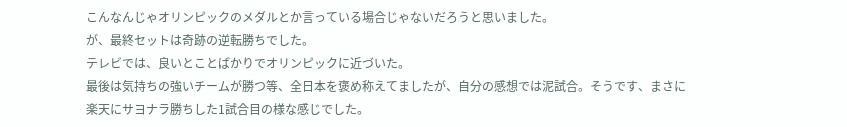こんなんじゃオリンピックのメダルとか言っている場合じゃないだろうと思いました。
が、最終セットは奇跡の逆転勝ちでした。
テレビでは、良いとことばかりでオリンピックに近づいた。
最後は気持ちの強いチームが勝つ等、全日本を褒め称えてましたが、自分の感想では泥試合。そうです、まさに楽天にサヨナラ勝ちした1試合目の様な感じでした。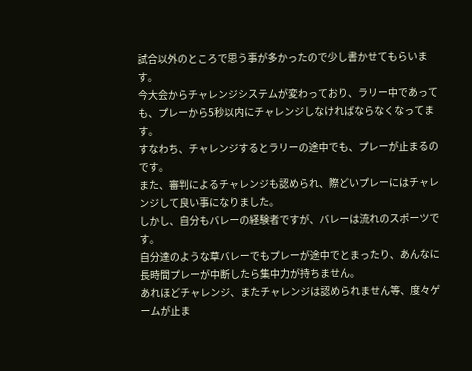試合以外のところで思う事が多かったので少し書かせてもらいます。
今大会からチャレンジシステムが変わっており、ラリー中であっても、プレーから5秒以内にチャレンジしなければならなくなってます。
すなわち、チャレンジするとラリーの途中でも、プレーが止まるのです。
また、審判によるチャレンジも認められ、際どいプレーにはチャレンジして良い事になりました。
しかし、自分もバレーの経験者ですが、バレーは流れのスポーツです。
自分達のような草バレーでもプレーが途中でとまったり、あんなに長時間プレーが中断したら集中力が持ちません。
あれほどチャレンジ、またチャレンジは認められません等、度々ゲームが止ま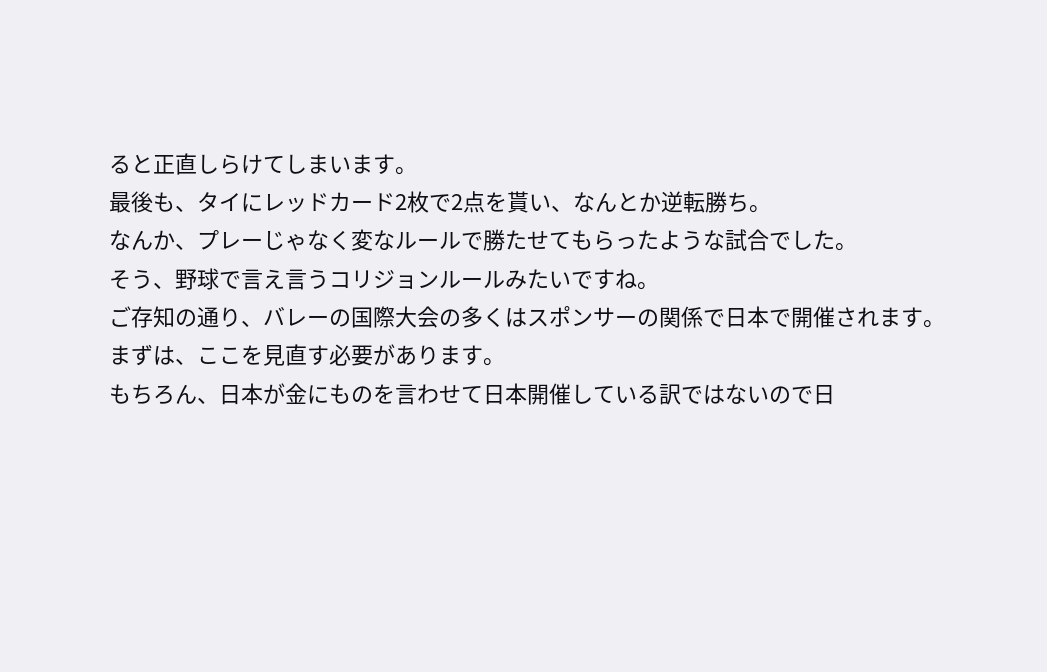ると正直しらけてしまいます。
最後も、タイにレッドカード2枚で2点を貰い、なんとか逆転勝ち。
なんか、プレーじゃなく変なルールで勝たせてもらったような試合でした。
そう、野球で言え言うコリジョンルールみたいですね。
ご存知の通り、バレーの国際大会の多くはスポンサーの関係で日本で開催されます。
まずは、ここを見直す必要があります。
もちろん、日本が金にものを言わせて日本開催している訳ではないので日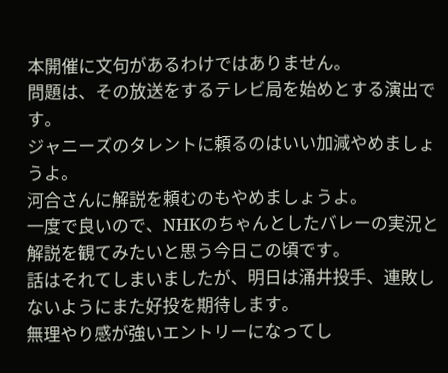本開催に文句があるわけではありません。
問題は、その放送をするテレビ局を始めとする演出です。
ジャニーズのタレントに頼るのはいい加減やめましょうよ。
河合さんに解説を頼むのもやめましょうよ。
一度で良いので、NHKのちゃんとしたバレーの実況と解説を観てみたいと思う今日この頃です。
話はそれてしまいましたが、明日は涌井投手、連敗しないようにまた好投を期待します。
無理やり感が強いエントリーになってし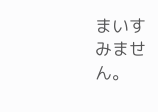まいすみません。